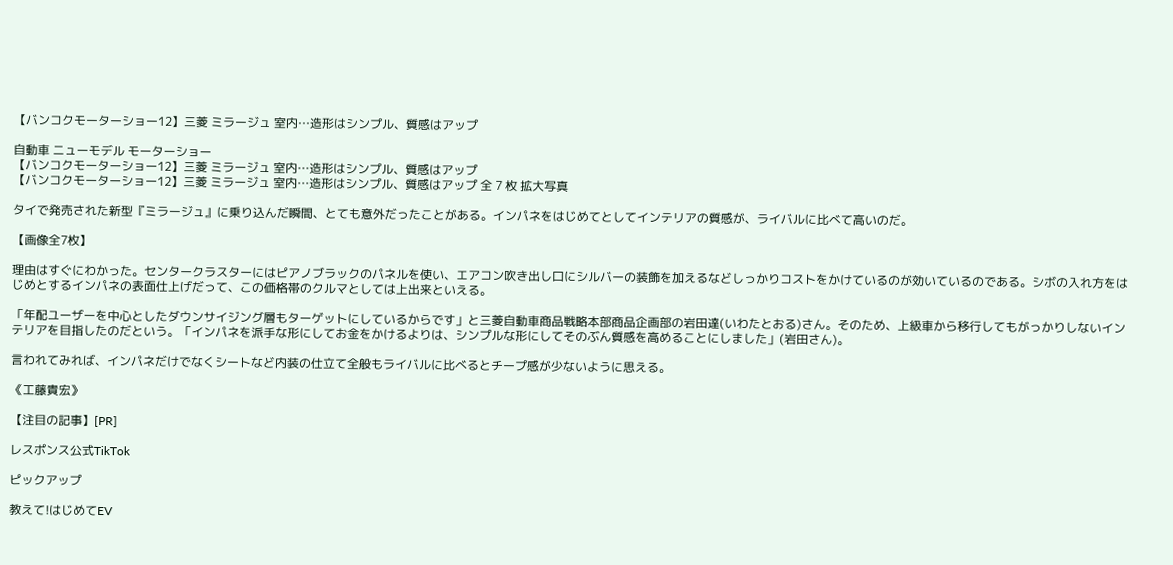【バンコクモーターショー12】三菱 ミラージュ 室内…造形はシンプル、質感はアップ

自動車 ニューモデル モーターショー
【バンコクモーターショー12】三菱 ミラージュ 室内…造形はシンプル、質感はアップ
【バンコクモーターショー12】三菱 ミラージュ 室内…造形はシンプル、質感はアップ 全 7 枚 拡大写真

タイで発売された新型『ミラージュ』に乗り込んだ瞬間、とても意外だったことがある。インパネをはじめてとしてインテリアの質感が、ライバルに比べて高いのだ。

【画像全7枚】

理由はすぐにわかった。センタークラスターにはピアノブラックのパネルを使い、エアコン吹き出し口にシルバーの装飾を加えるなどしっかりコストをかけているのが効いているのである。シボの入れ方をはじめとするインパネの表面仕上げだって、この価格帯のクルマとしては上出来といえる。

「年配ユーザーを中心としたダウンサイジング層もターゲットにしているからです」と三菱自動車商品戦略本部商品企画部の岩田達(いわたとおる)さん。そのため、上級車から移行してもがっかりしないインテリアを目指したのだという。「インパネを派手な形にしてお金をかけるよりは、シンプルな形にしてそのぶん質感を高めることにしました」(岩田さん)。

言われてみれば、インパネだけでなくシートなど内装の仕立て全般もライバルに比べるとチープ感が少ないように思える。

《工藤貴宏》

【注目の記事】[PR]

レスポンス公式TikTok

ピックアップ

教えて!はじめてEV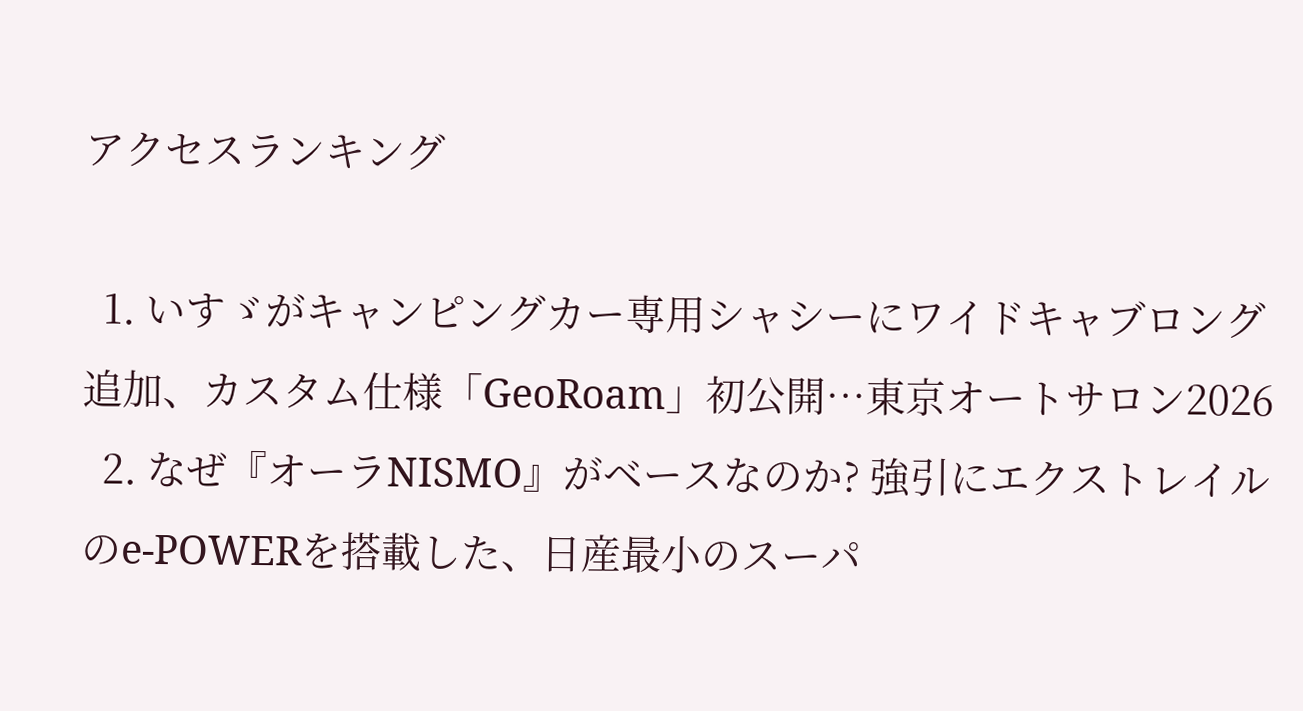アクセスランキング

  1. いすゞがキャンピングカー専用シャシーにワイドキャブロング追加、カスタム仕様「GeoRoam」初公開…東京オートサロン2026
  2. なぜ『オーラNISMO』がベースなのか? 強引にエクストレイルのe-POWERを搭載した、日産最小のスーパ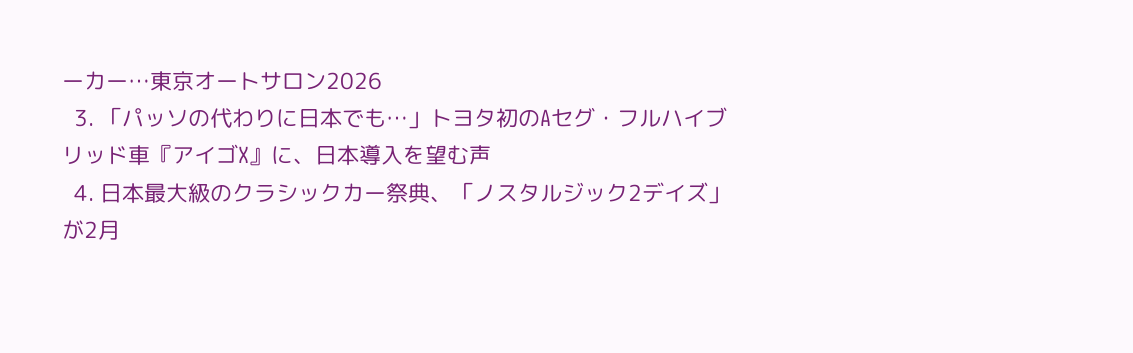ーカー…東京オートサロン2026
  3. 「パッソの代わりに日本でも…」トヨタ初のAセグ・フルハイブリッド車『アイゴX』に、日本導入を望む声
  4. 日本最大級のクラシックカー祭典、「ノスタルジック2デイズ」が2月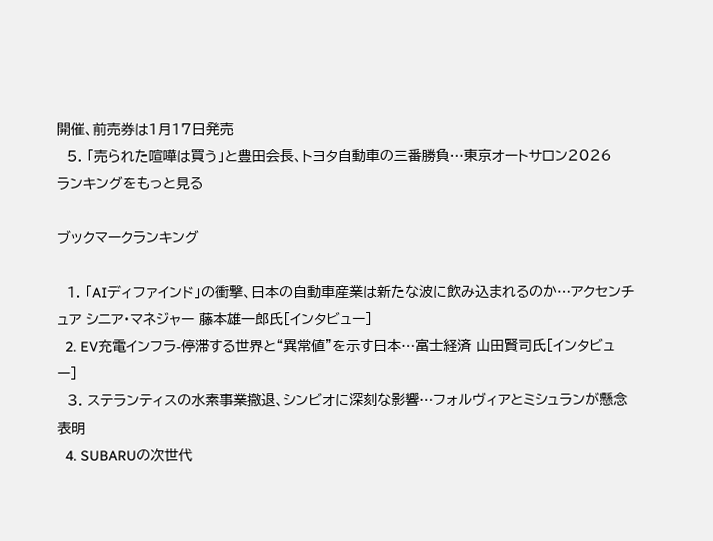開催、前売券は1月17日発売
  5. 「売られた喧嘩は買う」と豊田会長、トヨタ自動車の三番勝負…東京オートサロン2026
ランキングをもっと見る

ブックマークランキング

  1. 「AIディファインド」の衝撃、日本の自動車産業は新たな波に飲み込まれるのか…アクセンチュア シニア・マネジャー 藤本雄一郎氏[インタビュー]
  2. EV充電インフラ-停滞する世界と“異常値”を示す日本…富士経済 山田賢司氏[インタビュー]
  3. ステランティスの水素事業撤退、シンビオに深刻な影響…フォルヴィアとミシュランが懸念表明
  4. SUBARUの次世代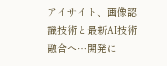アイサイト、画像認識技術と最新AI技術融合へ…開発に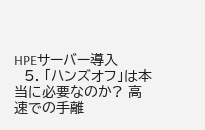HPEサーバー導入
  5. 「ハンズオフ」は本当に必要なのか? 高速での手離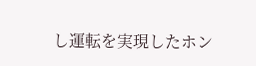し運転を実現したホン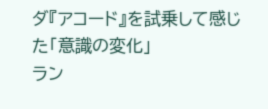ダ『アコード』を試乗して感じた「意識の変化」
ラン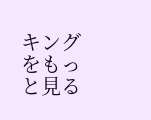キングをもっと見る